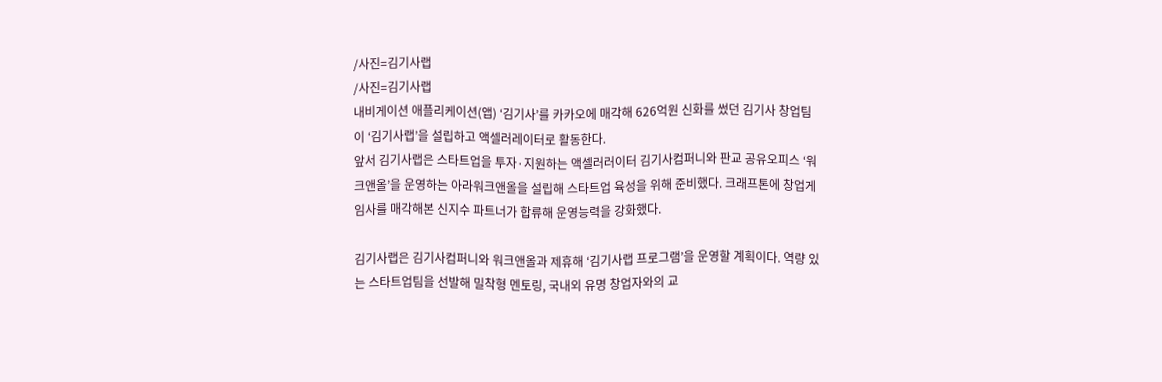/사진=김기사랩
/사진=김기사랩
내비게이션 애플리케이션(앱) ‘김기사’를 카카오에 매각해 626억원 신화를 썼던 김기사 창업팀이 ‘김기사랩’을 설립하고 액셀러레이터로 활동한다.
앞서 김기사랩은 스타트업을 투자·지원하는 액셀러러이터 김기사컴퍼니와 판교 공유오피스 ‘워크앤올’을 운영하는 아라워크앤올을 설립해 스타트업 육성을 위해 준비했다. 크래프톤에 창업게임사를 매각해본 신지수 파트너가 합류해 운영능력을 강화했다.

김기사랩은 김기사컴퍼니와 워크앤올과 제휴해 ‘김기사랩 프로그램’을 운영할 계획이다. 역량 있는 스타트업팀을 선발해 밀착형 멘토링, 국내외 유명 창업자와의 교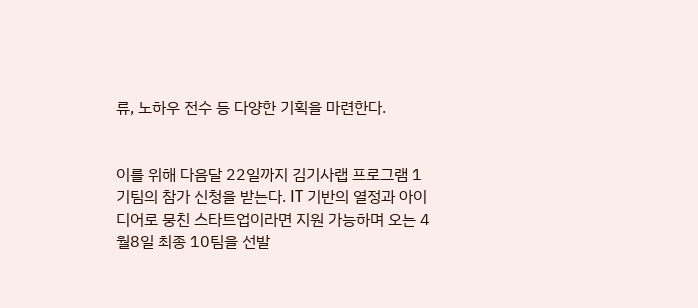류, 노하우 전수 등 다양한 기획을 마련한다.


이를 위해 다음달 22일까지 김기사랩 프로그램 1기팀의 참가 신청을 받는다. IT 기반의 열정과 아이디어로 뭉친 스타트업이라면 지원 가능하며 오는 4월8일 최종 10팀을 선발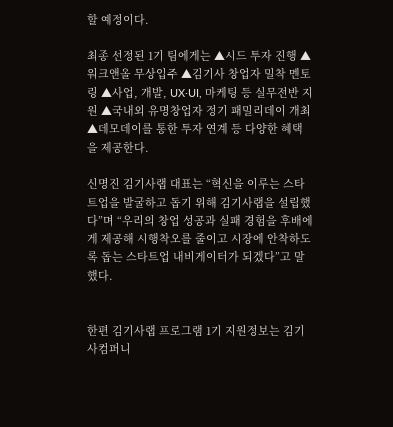할 예정이다.

최종 선정된 1기 팀에게는 ▲시드 투자 진행 ▲워크앤올 무상입주 ▲김기사 창업자 밀착 멘토링 ▲사업, 개발, UX·UI, 마케팅 등 실무전반 지원 ▲국내외 유명창업자 정기 패밀리데이 개최 ▲데모데이를 통한 투자 연계 등 다양한 혜택을 제공한다.

신명진 김기사랩 대표는 “혁신을 이루는 스타트업을 발굴하고 돕기 위해 김기사랩을 설립했다”며 “우리의 창업 성공과 실패 경험을 후배에게 제공해 시행착오를 줄이고 시장에 안착하도록 돕는 스타트업 내비게이터가 되겠다”고 말했다.


한편 김기사랩 프로그램 1기 지원정보는 김기사컴퍼니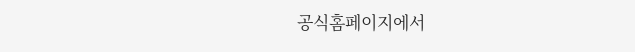공식홈페이지에서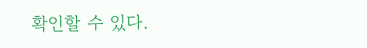확인할 수 있다.